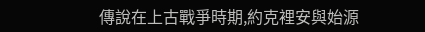傳說在上古戰爭時期,約克裡安與始源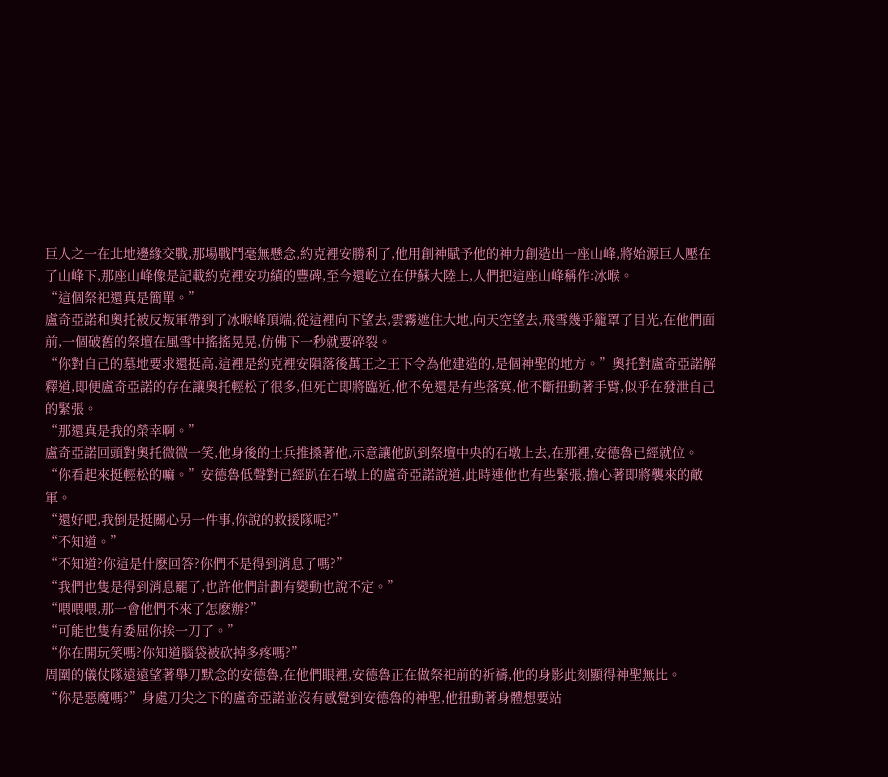巨人之一在北地邊緣交戰,那場戰鬥毫無懸念,約克裡安勝利了,他用創神賦予他的神力創造出一座山峰,將始源巨人壓在了山峰下,那座山峰像是記載約克裡安功績的豐碑,至今還屹立在伊蘇大陸上,人們把這座山峰稱作:冰喉。
“這個祭祀還真是簡單。”
盧奇亞諾和奧托被反叛軍帶到了冰喉峰頂端,從這裡向下望去,雲霧遮住大地,向天空望去,飛雪幾乎籠罩了目光,在他們面前,一個破舊的祭壇在風雪中搖搖晃晃,仿佛下一秒就要碎裂。
“你對自己的墓地要求還挺高,這裡是約克裡安隕落後萬王之王下令為他建造的,是個神聖的地方。”奧托對盧奇亞諾解釋道,即便盧奇亞諾的存在讓奧托輕松了很多,但死亡即將臨近,他不免還是有些落寞,他不斷扭動著手臂,似乎在發泄自己的緊張。
“那還真是我的榮幸啊。”
盧奇亞諾回頭對奧托微微一笑,他身後的士兵推搡著他,示意讓他趴到祭壇中央的石墩上去,在那裡,安德魯已經就位。
“你看起來挺輕松的嘛。”安德魯低聲對已經趴在石墩上的盧奇亞諾說道,此時連他也有些緊張,擔心著即將襲來的敵軍。
“還好吧,我倒是挺關心另一件事,你說的救援隊呢?”
“不知道。”
“不知道?你這是什麽回答?你們不是得到消息了嗎?”
“我們也隻是得到消息罷了,也許他們計劃有變動也說不定。”
“喂喂喂,那一會他們不來了怎麽辦?”
“可能也隻有委屈你挨一刀了。”
“你在開玩笑嗎?你知道腦袋被砍掉多疼嗎?”
周圍的儀仗隊遠遠望著舉刀默念的安德魯,在他們眼裡,安德魯正在做祭祀前的祈禱,他的身影此刻顯得神聖無比。
“你是惡魔嗎?”身處刀尖之下的盧奇亞諾並沒有感覺到安德魯的神聖,他扭動著身體想要站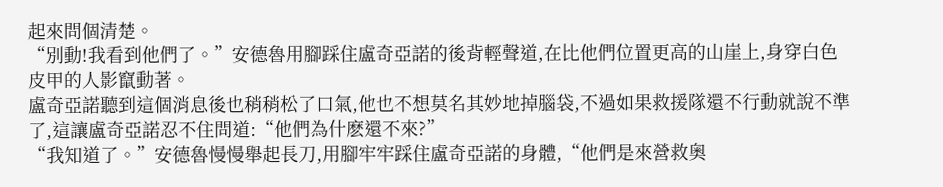起來問個清楚。
“別動!我看到他們了。”安德魯用腳踩住盧奇亞諾的後背輕聲道,在比他們位置更高的山崖上,身穿白色皮甲的人影竄動著。
盧奇亞諾聽到這個消息後也稍稍松了口氣,他也不想莫名其妙地掉腦袋,不過如果救援隊還不行動就說不準了,這讓盧奇亞諾忍不住問道:“他們為什麽還不來?”
“我知道了。”安德魯慢慢舉起長刀,用腳牢牢踩住盧奇亞諾的身體,“他們是來營救奧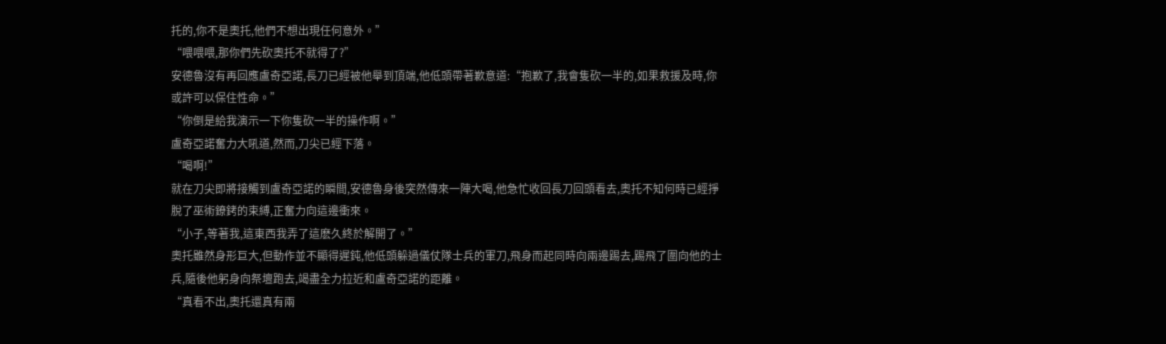托的,你不是奧托,他們不想出現任何意外。”
“喂喂喂,那你們先砍奧托不就得了?”
安德魯沒有再回應盧奇亞諾,長刀已經被他舉到頂端,他低頭帶著歉意道:“抱歉了,我會隻砍一半的,如果救援及時,你或許可以保住性命。”
“你倒是給我演示一下你隻砍一半的操作啊。”
盧奇亞諾奮力大吼道,然而,刀尖已經下落。
“喝啊!”
就在刀尖即將接觸到盧奇亞諾的瞬間,安德魯身後突然傳來一陣大喝,他急忙收回長刀回頭看去,奧托不知何時已經掙脫了巫術鐐銬的束縛,正奮力向這邊衝來。
“小子,等著我,這東西我弄了這麽久終於解開了。”
奧托雖然身形巨大,但動作並不顯得遲鈍,他低頭躲過儀仗隊士兵的軍刀,飛身而起同時向兩邊踢去,踢飛了圍向他的士兵,隨後他躬身向祭壇跑去,竭盡全力拉近和盧奇亞諾的距離。
“真看不出,奧托還真有兩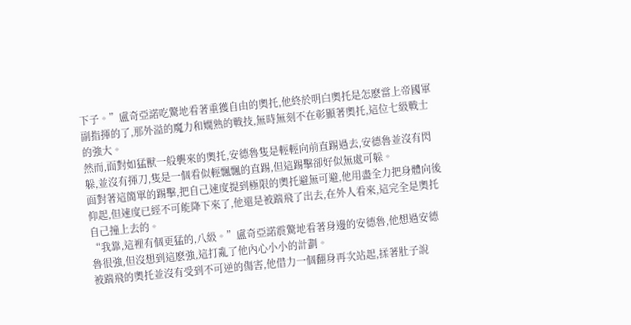下子。”盧奇亞諾吃驚地看著重獲自由的奧托,他終於明白奧托是怎麽當上帝國軍副指揮的了,那外溢的魔力和嫻熟的戰技,無時無刻不在彰顯著奧托,這位七級戰士的強大。
然而,面對如猛獸一般襲來的奧托,安德魯隻是輕輕向前直踢過去,安德魯並沒有閃躲,並沒有揮刀,隻是一個看似輕飄飄的直踢,但這踢擊卻好似無處可躲。
面對著這簡單的踢擊,把自己速度提到極限的奧托避無可避,他用盡全力把身體向後仰起,但速度已經不可能降下來了,他還是被踹飛了出去,在外人看來,這完全是奧托自己撞上去的。
“我靠,這裡有個更猛的,八級。”盧奇亞諾震驚地看著身邊的安德魯,他想過安德魯很強,但沒想到這麽強,這打亂了他內心小小的計劃。
被踹飛的奧托並沒有受到不可逆的傷害,他借力一個翻身再次站起,揉著肚子說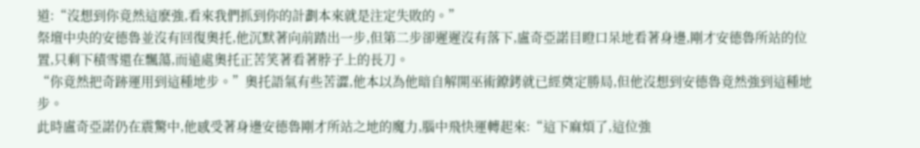道:“沒想到你竟然這麽強,看來我們抓到你的計劃本來就是注定失敗的。”
祭壇中央的安德魯並沒有回復奧托,他沉默著向前踏出一步,但第二步卻遲遲沒有落下,盧奇亞諾目瞪口呆地看著身邊,剛才安德魯所站的位置,只剩下積雪還在飄蕩,而遠處奧托正苦笑著看著脖子上的長刀。
“你竟然把奇跡運用到這種地步。”奧托語氣有些苦澀,他本以為他暗自解開巫術鐐銬就已經奠定勝局,但他沒想到安德魯竟然強到這種地步。
此時盧奇亞諾仍在震驚中,他感受著身邊安德魯剛才所站之地的魔力,腦中飛快運轉起來:“這下麻煩了,這位強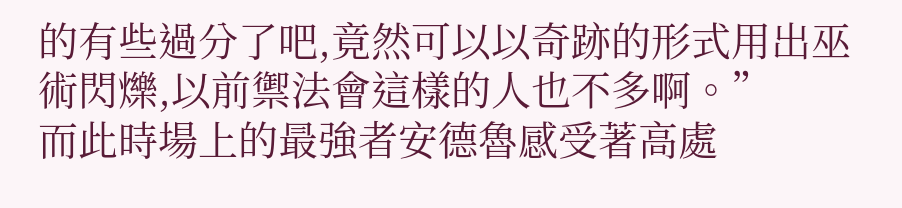的有些過分了吧,竟然可以以奇跡的形式用出巫術閃爍,以前禦法會這樣的人也不多啊。”
而此時場上的最強者安德魯感受著高處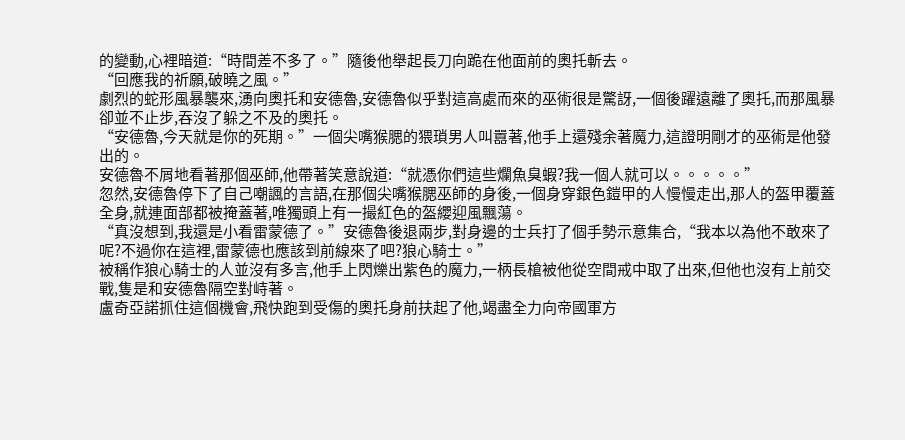的變動,心裡暗道:“時間差不多了。”隨後他舉起長刀向跪在他面前的奧托斬去。
“回應我的祈願,破曉之風。”
劇烈的蛇形風暴襲來,湧向奧托和安德魯,安德魯似乎對這高處而來的巫術很是驚訝,一個後躍遠離了奧托,而那風暴卻並不止步,吞沒了躲之不及的奧托。
“安德魯,今天就是你的死期。”一個尖嘴猴腮的猥瑣男人叫囂著,他手上還殘余著魔力,這證明剛才的巫術是他發出的。
安德魯不屑地看著那個巫師,他帶著笑意說道:“就憑你們這些爛魚臭蝦?我一個人就可以。。。。。”
忽然,安德魯停下了自己嘲諷的言語,在那個尖嘴猴腮巫師的身後,一個身穿銀色鎧甲的人慢慢走出,那人的盔甲覆蓋全身,就連面部都被掩蓋著,唯獨頭上有一撮紅色的盔纓迎風飄蕩。
“真沒想到,我還是小看雷蒙德了。”安德魯後退兩步,對身邊的士兵打了個手勢示意集合,“我本以為他不敢來了呢?不過你在這裡,雷蒙德也應該到前線來了吧?狼心騎士。”
被稱作狼心騎士的人並沒有多言,他手上閃爍出紫色的魔力,一柄長槍被他從空間戒中取了出來,但他也沒有上前交戰,隻是和安德魯隔空對峙著。
盧奇亞諾抓住這個機會,飛快跑到受傷的奧托身前扶起了他,竭盡全力向帝國軍方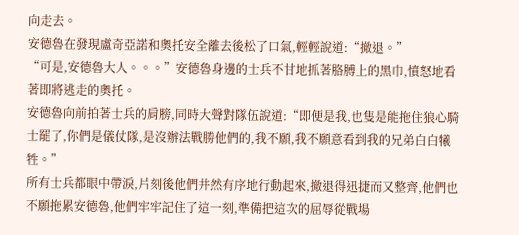向走去。
安德魯在發現盧奇亞諾和奧托安全離去後松了口氣,輕輕說道:“撤退。”
“可是,安德魯大人。。。”安德魯身邊的士兵不甘地抓著胳膊上的黑巾,憤怒地看著即將逃走的奧托。
安德魯向前拍著士兵的肩膀,同時大聲對隊伍說道:“即便是我,也隻是能拖住狼心騎士罷了,你們是儀仗隊,是沒辦法戰勝他們的,我不願,我不願意看到我的兄弟白白犧牲。”
所有士兵都眼中帶淚,片刻後他們井然有序地行動起來,撤退得迅捷而又整齊,他們也不願拖累安德魯,他們牢牢記住了這一刻,準備把這次的屈辱從戰場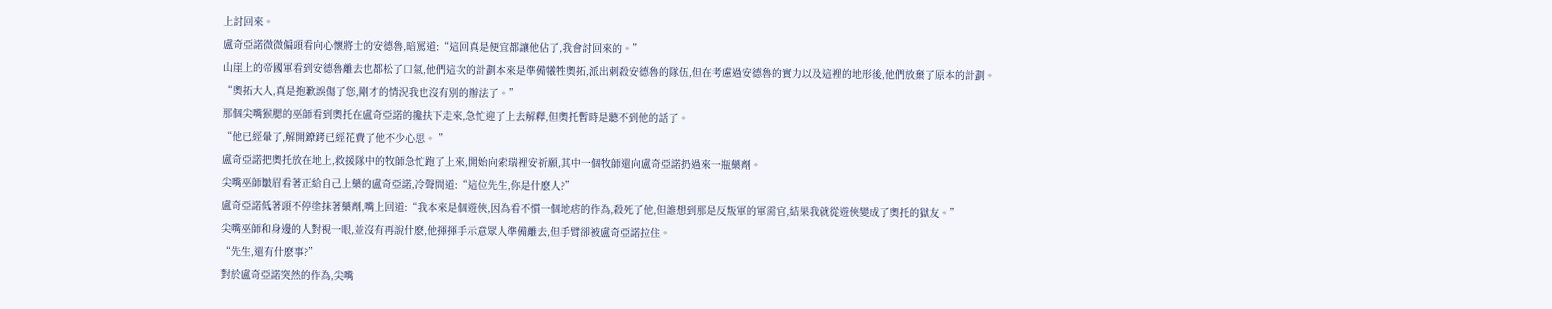上討回來。
盧奇亞諾微微偏頭看向心懷將士的安德魯,暗罵道:“這回真是便宜都讓他佔了,我會討回來的。”
山崖上的帝國軍看到安德魯離去也都松了口氣,他們這次的計劃本來是準備犧牲奧拓,派出刺殺安德魯的隊伍,但在考慮過安德魯的實力以及這裡的地形後,他們放棄了原本的計劃。
“奧拓大人,真是抱歉誤傷了您,剛才的情況我也沒有別的辦法了。”
那個尖嘴猴腮的巫師看到奧托在盧奇亞諾的攙扶下走來,急忙迎了上去解釋,但奧托暫時是聽不到他的話了。
“他已經暈了,解開鐐銬已經花費了他不少心思。 ”
盧奇亞諾把奧托放在地上,救援隊中的牧師急忙跑了上來,開始向索瑞裡安祈願,其中一個牧師還向盧奇亞諾扔過來一瓶藥劑。
尖嘴巫師皺眉看著正給自己上藥的盧奇亞諾,冷聲問道:“這位先生,你是什麽人?”
盧奇亞諾低著頭不停塗抹著藥劑,嘴上回道:“我本來是個遊俠,因為看不慣一個地痞的作為,殺死了他,但誰想到那是反叛軍的軍需官,結果我就從遊俠變成了奧托的獄友。”
尖嘴巫師和身邊的人對視一眼,並沒有再說什麽,他揮揮手示意眾人準備離去,但手臂卻被盧奇亞諾拉住。
“先生,還有什麽事?”
對於盧奇亞諾突然的作為,尖嘴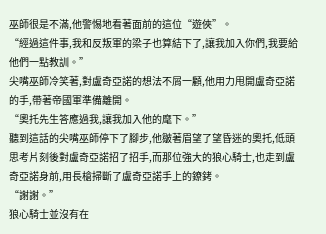巫師很是不滿,他警惕地看著面前的這位“遊俠”。
“經過這件事,我和反叛軍的梁子也算結下了,讓我加入你們,我要給他們一點教訓。”
尖嘴巫師冷笑著,對盧奇亞諾的想法不屑一顧,他用力甩開盧奇亞諾的手,帶著帝國軍準備離開。
“奧托先生答應過我,讓我加入他的麾下。”
聽到這話的尖嘴巫師停下了腳步,他皺著眉望了望昏迷的奧托,低頭思考片刻後對盧奇亞諾招了招手,而那位強大的狼心騎士,也走到盧奇亞諾身前,用長槍掃斷了盧奇亞諾手上的鐐銬。
“謝謝。”
狼心騎士並沒有在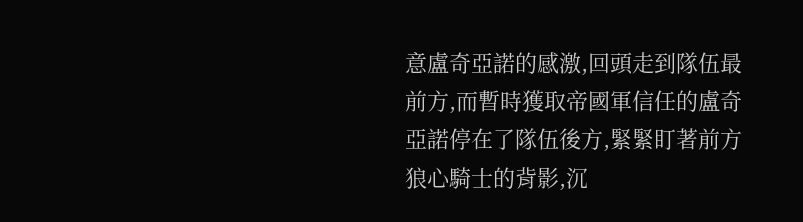意盧奇亞諾的感激,回頭走到隊伍最前方,而暫時獲取帝國軍信任的盧奇亞諾停在了隊伍後方,緊緊盯著前方狼心騎士的背影,沉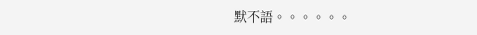默不語。。。。。。